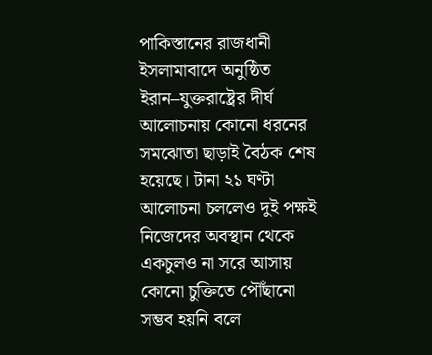পাকিস্তানের রাজধানী ইসলামাবাদে অনুষ্ঠিত ইরান–যুক্তরাষ্ট্রের দীর্ঘ আলোচনায় কোনো ধরনের সমঝোতা ছাড়াই বৈঠক শেষ হয়েছে। টানা ২১ ঘণ্টা আলোচনা চললেও দুই পক্ষই নিজেদের অবস্থান থেকে একচুলও না সরে আসায় কোনো চুক্তিতে পৌঁছানো সম্ভব হয়নি বলে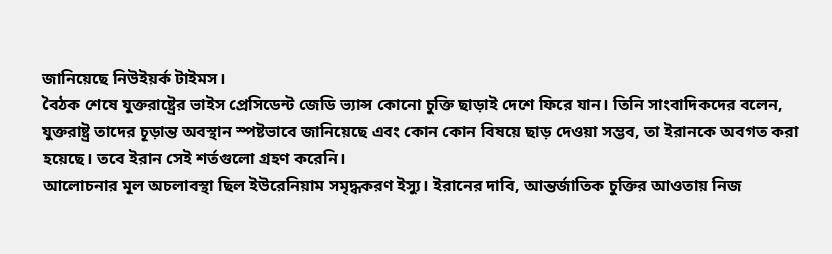জানিয়েছে নিউইয়র্ক টাইমস।
বৈঠক শেষে যুক্তরাষ্ট্রের ভাইস প্রেসিডেন্ট জেডি ভ্যান্স কোনো চুক্তি ছাড়াই দেশে ফিরে যান। তিনি সাংবাদিকদের বলেন, যুক্তরাষ্ট্র তাদের চূড়ান্ত অবস্থান স্পষ্টভাবে জানিয়েছে এবং কোন কোন বিষয়ে ছাড় দেওয়া সম্ভব, তা ইরানকে অবগত করা হয়েছে। তবে ইরান সেই শর্তগুলো গ্রহণ করেনি।
আলোচনার মূল অচলাবস্থা ছিল ইউরেনিয়াম সমৃদ্ধকরণ ইস্যু। ইরানের দাবি, আন্তর্জাতিক চুক্তির আওতায় নিজ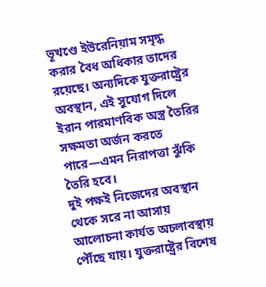ভূখণ্ডে ইউরেনিয়াম সমৃদ্ধ করার বৈধ অধিকার তাদের রয়েছে। অন্যদিকে যুক্তরাষ্ট্রের অবস্থান, এই সুযোগ দিলে ইরান পারমাণবিক অস্ত্র তৈরির সক্ষমতা অর্জন করতে পারে—এমন নিরাপত্তা ঝুঁকি তৈরি হবে।
দুই পক্ষই নিজেদের অবস্থান থেকে সরে না আসায় আলোচনা কার্যত অচলাবস্থায় পৌঁছে যায়। যুক্তরাষ্ট্রের বিশেষ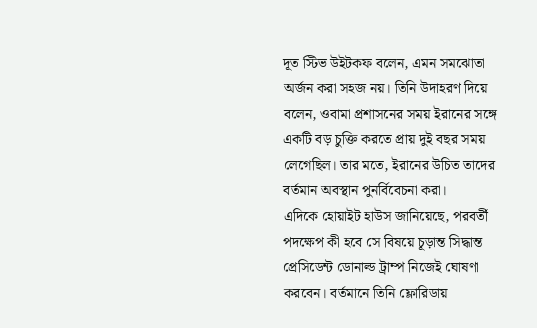দূত স্টিভ উইটকফ বলেন, এমন সমঝোতা অর্জন করা সহজ নয়। তিনি উদাহরণ দিয়ে বলেন, ওবামা প্রশাসনের সময় ইরানের সঙ্গে একটি বড় চুক্তি করতে প্রায় দুই বছর সময় লেগেছিল। তার মতে, ইরানের উচিত তাদের বর্তমান অবস্থান পুনর্বিবেচনা করা।
এদিকে হোয়াইট হাউস জানিয়েছে, পরবর্তী পদক্ষেপ কী হবে সে বিষয়ে চূড়ান্ত সিদ্ধান্ত প্রেসিডেন্ট ডোনাল্ড ট্রাম্প নিজেই ঘোষণা করবেন। বর্তমানে তিনি ফ্লোরিডায়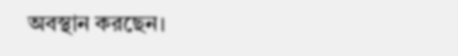অবস্থান করছেন।